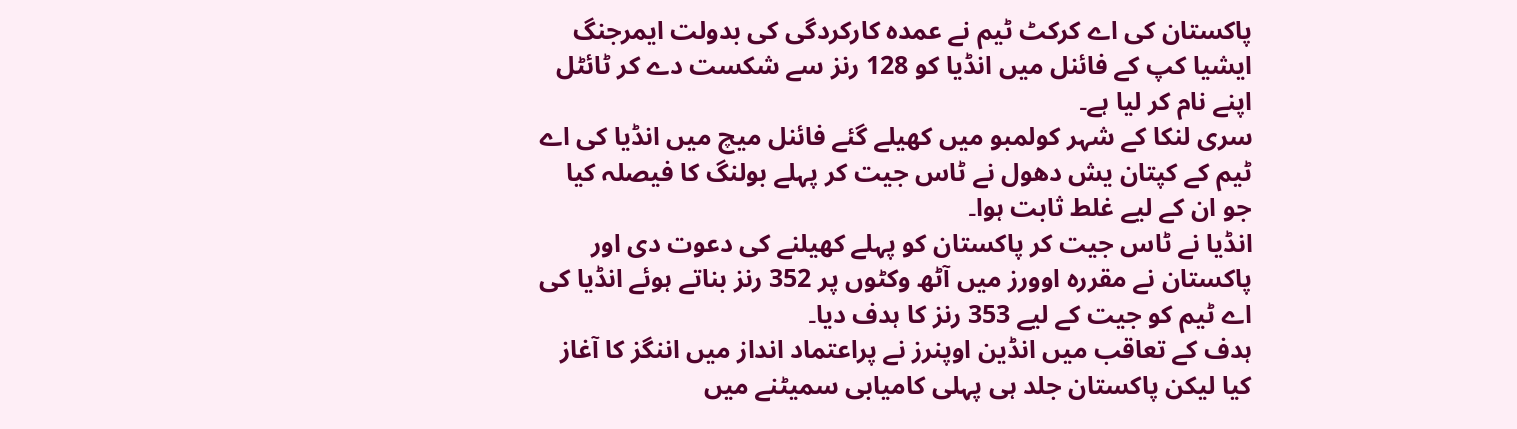پاکستان کی اے کرکٹ ٹیم نے عمدہ کارکردگی کی بدولت ایمرجنگ ایشیا کپ کے فائنل میں انڈیا کو 128 رنز سے شکست دے کر ٹائٹل اپنے نام کر لیا ہے۔
سری لنکا کے شہر کولمبو میں کھیلے گئے فائنل میچ میں انڈیا کی اے ٹیم کے کپتان یش دھول نے ٹاس جیت کر پہلے بولنگ کا فیصلہ کیا جو ان کے لیے غلط ثابت ہوا۔
انڈیا نے ٹاس جیت کر پاکستان کو پہلے کھیلنے کی دعوت دی اور پاکستان نے مقررہ اوورز میں آٹھ وکٹوں پر 352 رنز بناتے ہوئے انڈیا کی اے ٹیم کو جیت کے لیے 353 رنز کا ہدف دیا۔
ہدف کے تعاقب میں انڈین اوپنرز نے پراعتماد انداز میں اننگز کا آغاز کیا لیکن پاکستان جلد ہی پہلی کامیابی سمیٹنے میں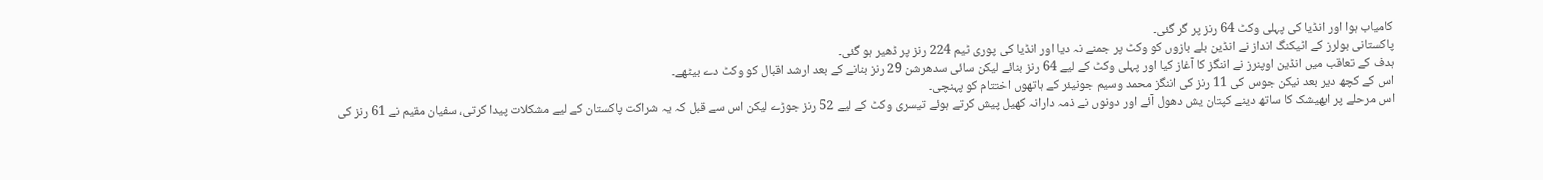کامیاب ہوا اور انڈیا کی پہلی وکٹ 64 رنز پر گر گئی۔
پاکستانی بولرز کے اٹیکنگ انداز نے انڈین بلے بازوں کو وکٹ پر جمنے نہ دیا اور انڈیا کی پوری ٹیم 224 رنز پر ڈھیر ہو گئی۔
ہدف کے تعاقب میں انڈین اوپنرز نے اننگز کا آغاز کیا اور پہلی وکٹ کے لیے 64 رنز بنائے لیکن سائی سدھرشن 29 رنز بنانے کے بعد ارشد اقبال کو وکٹ دے بیٹھے۔
اس کے کچھ دیر بعد نیکن جوس کی 11 رنز کی اننگز محمد وسیم جونیئر کے ہاتھوں اختتام کو پہنچی۔
اس مرحلے پر ابھیشک کا ساتھ دینے کپتان یش دھول آئے اور دونوں نے ذمہ دارانہ کھیل پیش کرتے ہوئے تیسری وکٹ کے لیے 52 رنز جوڑے لیکن اس سے قبل کہ یہ شراکت پاکستان کے لیے مشکلات پیدا کرتی، سفیان مقیم نے 61 رنز کی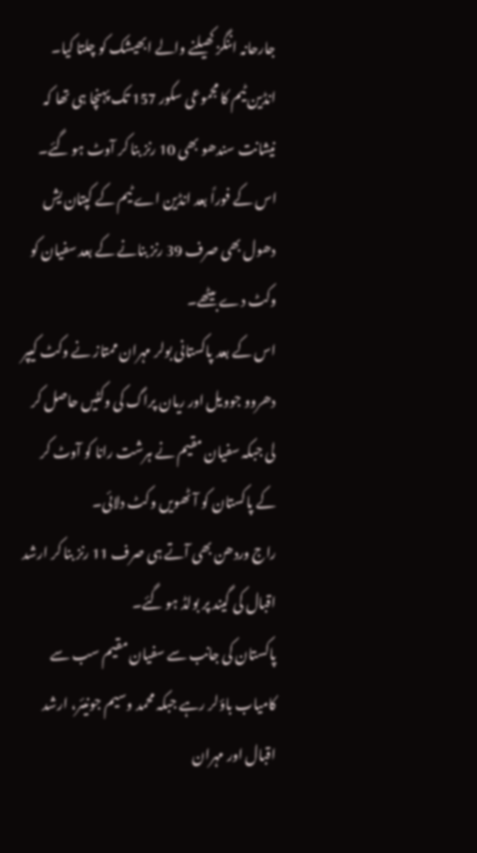جارحانہ اننگز کھیلنے والے ابھیشک کو چلتا کیا۔
انڈین ٹیم کا مجموعی سکور 157 تک پہنچا ہی تھا کہ نیشانت سندھو بھی 10 رنز بنا کر آوٹ ہو گئے۔ اس کے فوراً بعد انڈین اے ٹیم کے کپتان یش دھول بھی صرف 39 رنز بنانے کے بعد سفیان کو وکٹ دے بیٹھے۔
اس کے بعد پاکستانی بولر مہران ممتاز نے وکٹ کیپر دھروو جوویل اور ریان پراگ کی وکٹیں حاصل کر لی جبکہ سفیان مقیم نے ہرشت رانا کو آوٹ کر کے پاکستان کو آٹھویں وکٹ دلائی۔
راج وردھن بھی آتے ہی صرف 11 رنز بنا کر ارشد اقبال کی گیند پر بولڈ ہو گئے۔
پاکستان کی جانب سے سفیان مقیم سب سے کامیاب باؤلر رہے جبکہ محمد وسیم جونیئر، ارشد اقبال اور مہران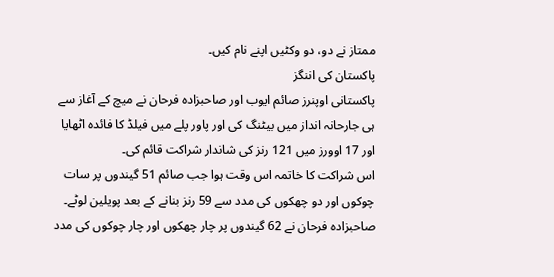ممتاز نے دو، دو وکٹیں اپنے نام کیں۔
پاکستان کی اننگز
پاکستانی اوپنرز صائم ایوب اور صاحبزادہ فرحان نے میچ کے آغاز سے ہی جارحانہ انداز میں بیٹنگ کی اور پاور پلے میں فیلڈ کا فائدہ اٹھایا اور 17 اوورز میں 121 رنز کی شاندار شراکت قائم کی۔
اس شراکت کا خاتمہ اس وقت ہوا جب صائم 51 گیندوں پر سات چوکوں اور دو چھکوں کی مدد سے 59 رنز بنانے کے بعد پویلین لوٹے۔
صاحبزادہ فرحان نے 62 گیندوں پر چار چھکوں اور چار چوکوں کی مدد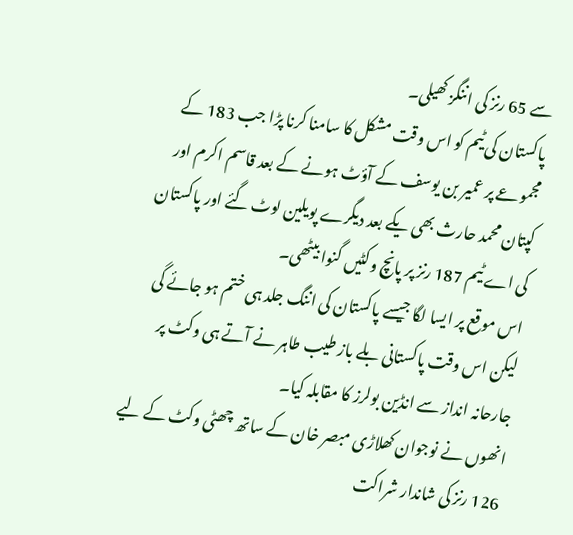سے 65 رنز کی اننگز کھیلی۔
پاکستان کی ٹیم کو اس وقت مشکل کا سامنا کرنا پڑا جب 183 کے مجموعے پر عمیر بن یوسف کے آؤٹ ہونے کے بعد قاسم اکرم اور کپتان محمد حارث بھی یکے بعد دیگرے پویلین لوٹ گئے اور پاکستان کی اے ٹیم 187 رنز پر پانچ وکٹیں گنوا بیٹھی۔
اس موقع پر ایسا لگا جیسے پاکستان کی اننگ جلد ہی ختم ہو جائے گی لیکن اس وقت پاکستانی بلے باز طیب طاہر نے آتے ہی وکٹ پر جارحانہ انداز سے انڈین بولرز کا مقابلہ کیا۔
انھوں نے نوجوان کھلاڑی مبصر خان کے ساتھ چھٹی وکٹ کے لیے 126 رنز کی شاندار شراکت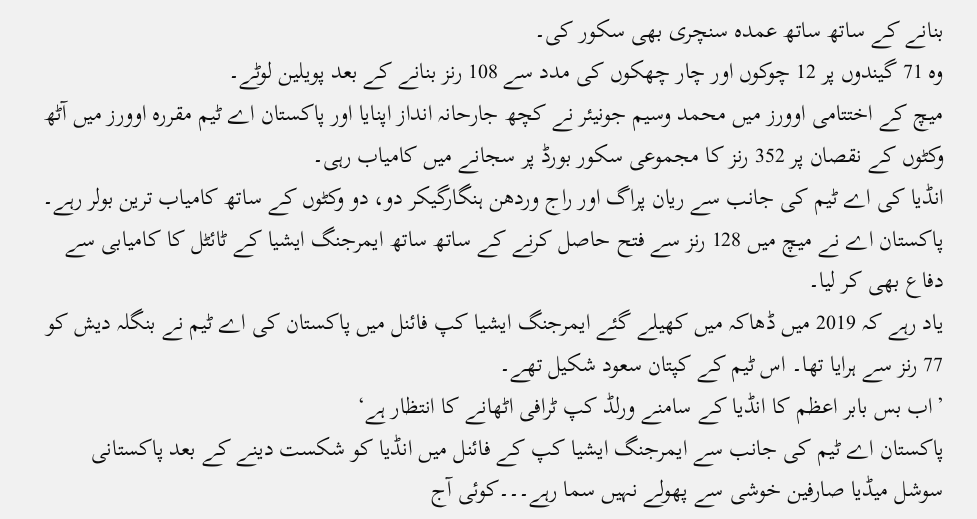بنانے کے ساتھ ساتھ عمدہ سنچری بھی سکور کی۔
وہ 71 گیندوں پر 12 چوکوں اور چار چھکوں کی مدد سے 108 رنز بنانے کے بعد پویلین لوٹے۔
میچ کے اختتامی اوورز میں محمد وسیم جونیئر نے کچھ جارحانہ انداز اپنایا اور پاکستان اے ٹیم مقررہ اوورز میں آٹھ وکٹوں کے نقصان پر 352 رنز کا مجموعی سکور بورڈ پر سجانے میں کامیاب رہی۔
انڈیا کی اے ٹیم کی جانب سے ریان پراگ اور راج وردھن ہنگارگیکر دو، دو وکٹوں کے ساتھ کامیاب ترین بولر رہے۔
پاکستان اے نے میچ میں 128 رنز سے فتح حاصل کرنے کے ساتھ ساتھ ایمرجنگ ایشیا کے ٹائٹل کا کامیابی سے دفاع بھی کر لیا۔
یاد رہے کہ 2019 میں ڈھاکہ میں کھیلے گئے ایمرجنگ ایشیا کپ فائنل میں پاکستان کی اے ٹیم نے بنگلہ دیش کو 77 رنز سے ہرایا تھا۔ اس ٹیم کے کپتان سعود شکیل تھے۔
’اب بس بابر اعظم کا انڈیا کے سامنے ورلڈ کپ ٹرافی اٹھانے کا انتظار ہے‘
پاکستان اے ٹیم کی جانب سے ایمرجنگ ایشیا کپ کے فائنل میں انڈیا کو شکست دینے کے بعد پاکستانی سوشل میڈیا صارفین خوشی سے پھولے نہیں سما رہے۔۔۔کوئی آج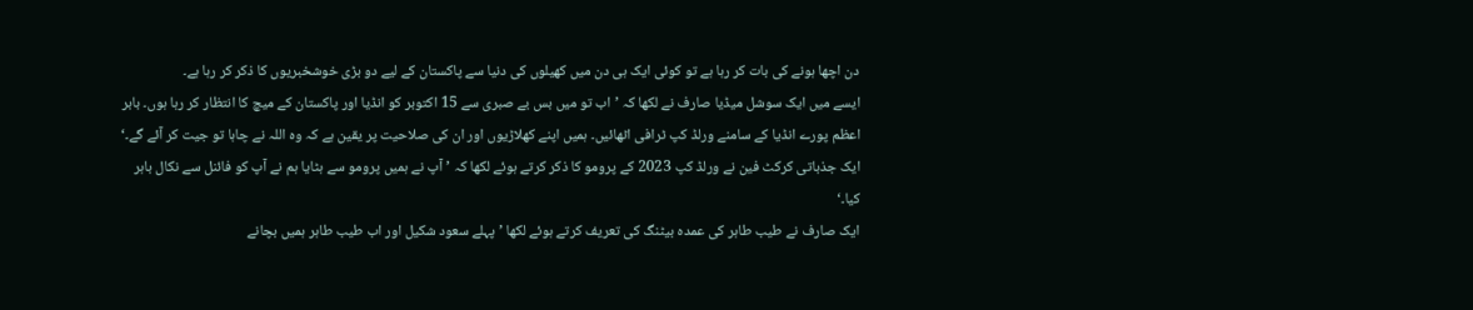دن اچھا ہونے کی بات کر رہا ہے تو کوئی ایک ہی دن میں کھیلوں کی دنیا سے پاکستان کے لیے دو بڑی خوشخبریوں کا ذکر کر رہا ہے۔
ایسے میں ایک سوشل میڈیا صارف نے لکھا کہ ’اب تو میں بس بے صبری سے 15 اکتوبر کو انڈیا اور پاکستان کے میچ کا انتظار کر رہا ہوں۔ بابر اعظم پورے انڈیا کے سامنے ورلڈ کپ ٹرافی اٹھائیں۔ ہمیں اپنے کھلاڑیوں اور ان کی صلاحیت پر یقین ہے کہ وہ اللہ نے چاہا تو جیت کر آئے گے۔‘
ایک جذباتی کرکٹ فین نے ورلڈ کپ 2023 کے پرومو کا ذکر کرتے ہوئے لکھا کہ ’آپ نے ہمیں پرومو سے ہٹایا ہم نے آپ کو فائنل سے نکال باہر کیا۔‘
ایک صارف نے طیب طاہر کی عمدہ بیٹنگ کی تعریف کرتے ہوئے لکھا ’پہلے سعود شکیل اور اب طیب طاہر ہمیں بچانے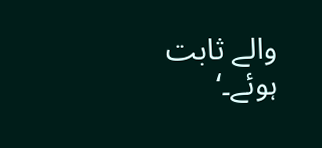والے ثابت ہوئے۔‘